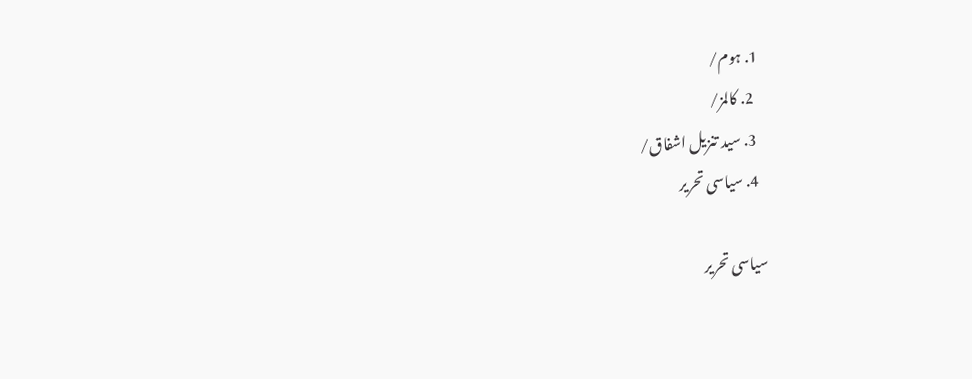1. ہوم/
  2. کالمز/
  3. سید تنزیل اشفاق/
  4. سیاسی تحریر

سیاسی تحریر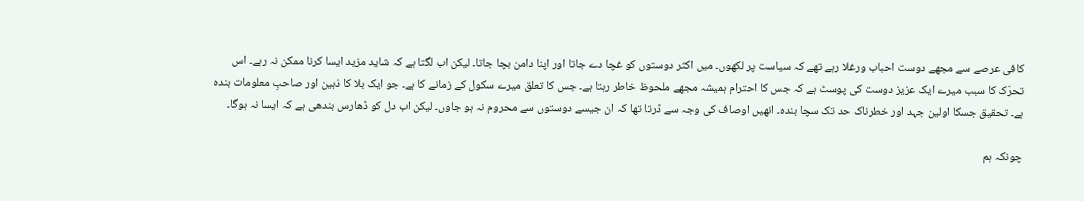کافی عرصے سے مجھے دوست احباب ورغلا رہے تھے کہ سیاست پر لکھوں۔ میں اکثر دوستوں کو غچا دے جاتا اور اپنا دامن بچا جاتا۔ لیکن اب لگتا ہے کہ شاید مزید ایسا کرنا ممکن نہ رہے۔ اس تحرّک کا سبب میرے ایک عزیز دوست کی پوسٹ ہے کہ جس کا احترام ہمیشہ مجھے ملحوظ خاطر رہتا ہے۔ جس کا تعلق میرے سکول کے زمانے کا ہے۔ جو ایک بلا کا ذہین اور صاحبِ معلومات بندہ ہے۔ تحقیق جسکا اولین جہد اور خطرناک حد تک سچا بندہ۔ انھیں اوصاف کی وجہ سے ڈرتا تھا کہ ان جیسے دوستوں سے محروم نہ ہو جاوں۔ لیکن اب دل کو ڈھارس بندھی ہے کہ ایسا نہ ہوگا۔

چونکہ ہم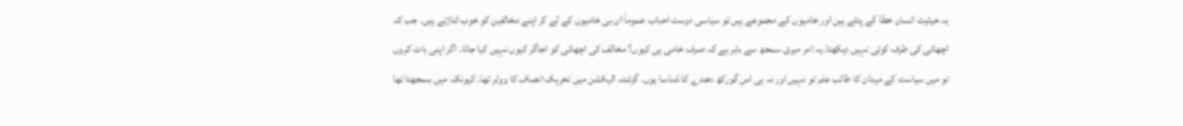بہ حیثیت انسان خطا کے پتلے ہیں اور خامیوں کے مجموعے ہیں تو سیاسی دوست احباب عموماَ ان ہی خامیوں کے لے کر اپنے مخالفین کو خوب لتاڑتے ہیں۔ جب کہ اچھائی کی طرف کوئی نہیں دیکھتا۔یہ امر میری سمجھ سے باہر ہے کہ صرف خامی ہی کیوں؟ مخالف کی اچھائی کو اجاگر کیوں نہیں کیا جاتا۔ اگر اپنی بات کروں تو میں سیاست کے میدان کا طالب علم تو نہیں اور نہ ہی اس گورکھ دھندے کا شناسا ہوں۔ گزشتہ الیکشن میں تحریک انصاف کا ووٹر تھا۔ کیونکہ میں سمجھتا تھا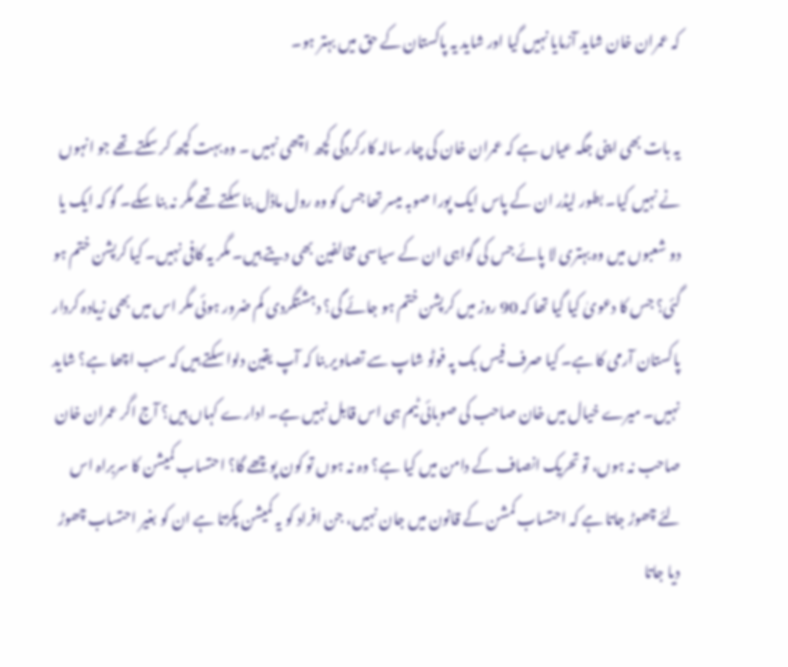کہ عمران خان شاید آزمایا نہیں گیا اور شاید یہ پاکستان کے حق میں بہتر ہو۔

یہ بات بھی اپنی جگہ عیاں ہے کہ عمران خان کی چار سالہ کارکردگی کچھ اچھی نہیں ۔ وہ بہت کچھ کر سکتے تھے جو انہوں نے نہیں کیا۔ بطور لیڈر ان کے پاس ایک پورا صوبہ میسر تھا جس کو وہ رول ماڈل بنا سکتے تھے مگر نہ بنا سکے۔ گو کہ ایک یا دو شعبوں میں وہ بہتری لا پائے جس کی گواہی ان کے سیاسی مخالفین بھی دیتے ہیں۔ مگر یہ کافی نہیں۔ کیا کرپشن ختم ہو گئی؟ جس کا دعویٰ کیا گیا تھا کہ 90 روز میں کرپشن ختم ہو جائے گی؟ دہشتگردی کم ضرور ہوئی مگر اس میں بھی زیادہ کردار پاکستان آرمی کا ہے۔ کیا صرف فیس بک پہ فوٹو شاپ سے تصاویر بنا کہ آپ یقین دلوا سکتے ہیں کہ سب اچھا ہے؟ شاید نہیں۔ میرے خیال میں خان صاحب کی صوبائی ٹیم ہی اس قابل نہیں ہے۔ ادارے کہاں ہیں؟ آج اگر عمران خان صاحب نہ ہوں، تو تحریک انصاف کے دامن میں کیا ہے؟ وہ نہ ہوں تو کون پوچھے گا؟ احتساب کمیشن کا سربراہ اس لئے چھوڑ جاتا ہے کہ احتساب کمشن کے قانون میں جان نہیں، جن افراد کو یہ کمیشن پکڑتا ہے ان کو بغیر احتساب چھوڑ دیا جاتا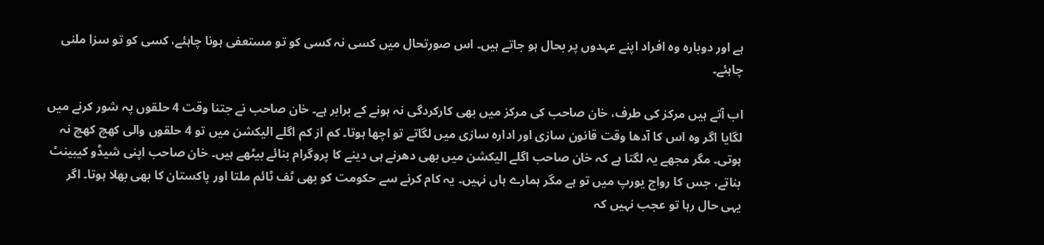ہے اور دوبارہ وہ افراد اپنے عہدوں پر بحال ہو جاتے ہیں۔ اس صورتحال میں کسی نہ کسی کو تو مستعفی ہونا چاہئے، کسی کو تو سزا ملنی چاہئے۔

اب آتے ہیں مرکز کی طرف، خان صاحب کی مرکز میں بھی کارکردگی نہ ہونے کے برابر ہے۔ خان صاحب نے جتنا وقت 4 حلقوں پہ شور کرنے میں لگایا اگر وہ اس کا آدھا وقت قانون سازی اور ادارہ سازی میں لگاتے تو اچھا ہوتا۔ کم از کم اگلے الیکشن میں تو 4 حلقوں والی کھچ کھچ نہ ہوتی۔ مگر مجھے یہ لگتا ہے کہ خان صاحب اگلے الیکشن میں بھی دھرنے ہی دینے کا پروگرام بنائے بیٹھے ہیں۔ خان صاحب اپنی شیڈو کیبینٹ بناتے، جس کا رواج یورپ میں تو ہے مگر ہمارے ہاں نہیں۔ یہ کام کرنے سے حکومت کو بھی ٹف ٹائم ملتا اور پاکستان کا بھی بھلا ہوتا۔ اگر یہی حال رہا تو عجب نہیں کہ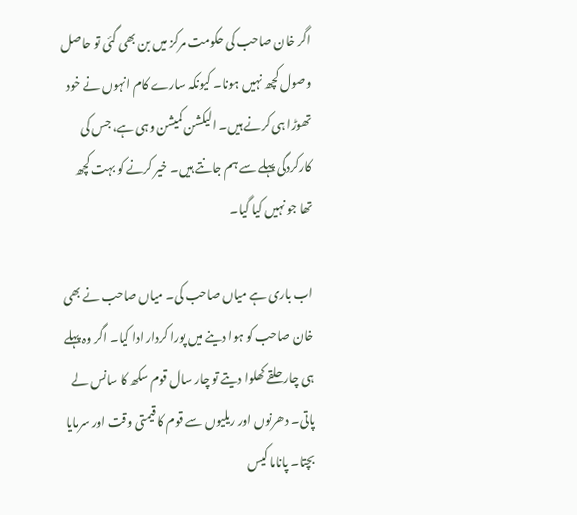اگر خان صاحب کی حکومت مرکز میں بن بھی گئی تو حاصل وصول کچھ نہیں ہونا۔ کیونکہ سارے کام انہوں نے خود تھوڑا ہی کرنے ہیں۔ الیکشن کمیشن وہی ہے، جس کی کارکردگی پہلے سے ہم جانتے ہیں۔ خیر کرنے کو بہت کچھ تھا جو نہیں کیا گیا۔

اب باری ہے میاں صاحب کی۔ میاں صاحب نے بھی خان صاحب کو ہوا دینے میں پورا کردار ادا کیا۔ اگر وہ پہلے ہی چار حلقے کھلوا دیتے تو چار سال قوم سکھ کا سانس لے پاتی۔ دھرنوں اور ریلیوں سے قوم کا قیمتی وقت اور سرمایا بچتا۔ پاناما کیس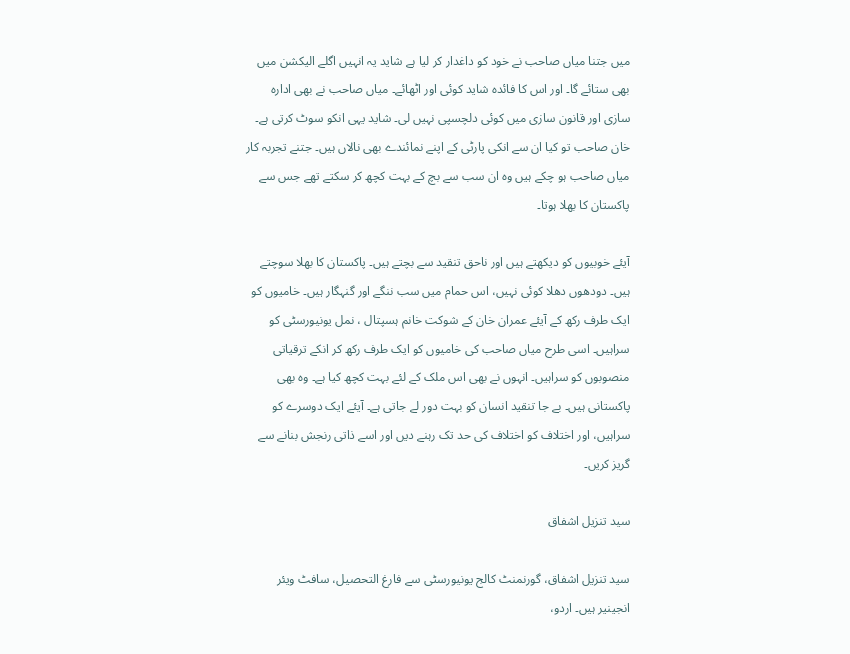میں جتنا میاں صاحب نے خود کو داغدار کر لیا ہے شاید یہ انہیں اگلے الیکشن میں بھی ستائے گا۔ اور اس کا فائدہ شاید کوئی اور اٹھائے۔ میاں صاحب نے بھی ادارہ سازی اور قانون سازی میں کوئی دلچسپی نہیں لی۔ شاید یہی انکو سوٹ کرتی ہے۔ خان صاحب تو کیا ان سے انکی پارٹی کے اپنے نمائندے بھی نالاں ہیں۔ جتنے تجربہ کار میاں صاحب ہو چکے ہیں وہ ان سب سے بچ کے بہت کچھ کر سکتے تھے جس سے پاکستان کا بھلا ہوتا۔

آیئے خوبیوں کو دیکھتے ہیں اور ناحق تنقید سے بچتے ہیں۔ پاکستان کا بھلا سوچتے ہیں۔ دودھوں دھلا کوئی نہیں، اس حمام میں سب ننگے اور گنہگار ہیں۔ خامیوں کو ایک طرف رکھ کے آیئے عمران خان کے شوکت خانم ہسپتال ، نمل یونیورسٹی کو سراہیں۔ اسی طرح میاں صاحب کی خامیوں کو ایک طرف رکھ کر انکے ترقیاتی منصوبوں کو سراہیں۔ انہوں نے بھی اس ملک کے لئے بہت کچھ کیا ہے۔ وہ بھی پاکستانی ہیں۔ بے جا تنقید انسان کو بہت دور لے جاتی ہے۔ آیئے ایک دوسرے کو سراہیں، اور اختلاف کو اختلاف کی حد تک رہنے دیں اور اسے ذاتی رنجش بنانے سے گریز کریں۔

سید تنزیل اشفاق

سید تنزیل اشفاق، گورنمنٹ کالج یونیورسٹی سے فارغ التحصیل، سافٹ ویئر انجینیر ہیں۔ اردو،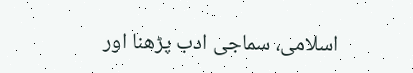اسلامی، سماجی ادب پڑھنا اور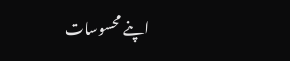اپنے محسوسات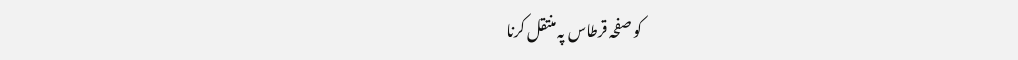کو صفحہ قرطاس پہ منتقل کرنا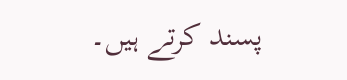پسند کرتے ہیں۔